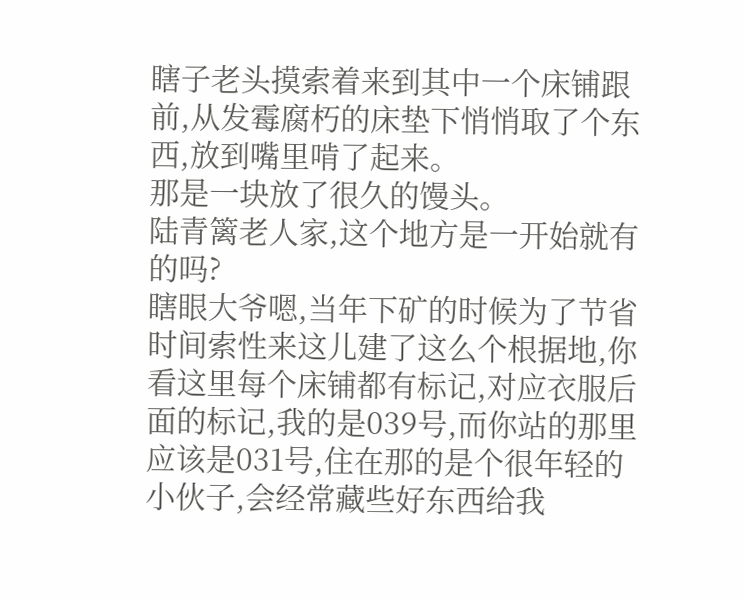瞎子老头摸索着来到其中一个床铺跟前,从发霉腐朽的床垫下悄悄取了个东西,放到嘴里啃了起来。
那是一块放了很久的馒头。
陆青篱老人家,这个地方是一开始就有的吗?
瞎眼大爷嗯,当年下矿的时候为了节省时间索性来这儿建了这么个根据地,你看这里每个床铺都有标记,对应衣服后面的标记,我的是039号,而你站的那里应该是031号,住在那的是个很年轻的小伙子,会经常藏些好东西给我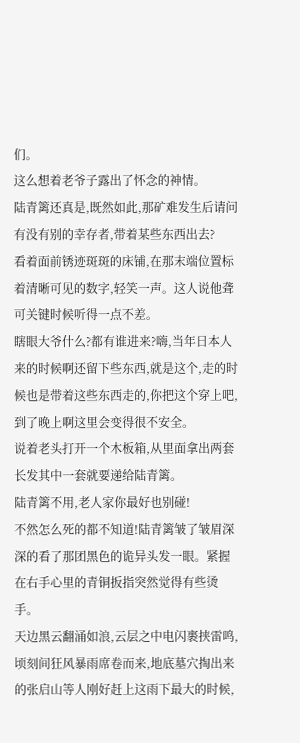们。
这么想着老爷子露出了怀念的神情。
陆青篱还真是,既然如此,那矿难发生后请问有没有别的幸存者,带着某些东西出去?
看着面前锈迹斑斑的床铺,在那末端位置标着清晰可见的数字,轻笑一声。这人说他聋可关键时候听得一点不差。
瞎眼大爷什么?都有谁进来?嗨,当年日本人来的时候啊还留下些东西,就是这个,走的时候也是带着这些东西走的,你把这个穿上吧,到了晚上啊这里会变得很不安全。
说着老头打开一个木板箱,从里面拿出两套长发其中一套就要递给陆青篱。
陆青篱不用,老人家你最好也别碰!
不然怎么死的都不知道!陆青篱皱了皱眉深深的看了那团黑色的诡异头发一眼。紧握在右手心里的青铜扳指突然觉得有些烫手。
天边黑云翻涌如浪,云层之中电闪裹挟雷鸣,顷刻间狂风暴雨席卷而来,地底墓穴掏出来的张启山等人刚好赶上这雨下最大的时候,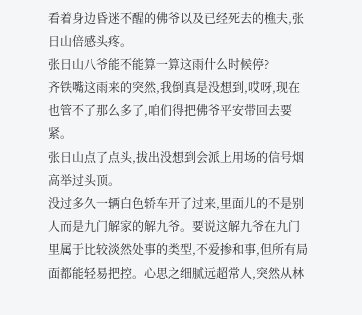看着身边昏迷不醒的佛爷以及已经死去的樵夫,张日山倍感头疼。
张日山八爷能不能算一算这雨什么时候停?
齐铁嘴这雨来的突然,我倒真是没想到,哎呀,现在也管不了那么多了,咱们得把佛爷平安带回去要紧。
张日山点了点头,拔出没想到会派上用场的信号烟高举过头顶。
没过多久一辆白色轿车开了过来,里面儿的不是别人而是九门解家的解九爷。要说这解九爷在九门里属于比较淡然处事的类型,不爱掺和事,但所有局面都能轻易把控。心思之细腻远超常人,突然从林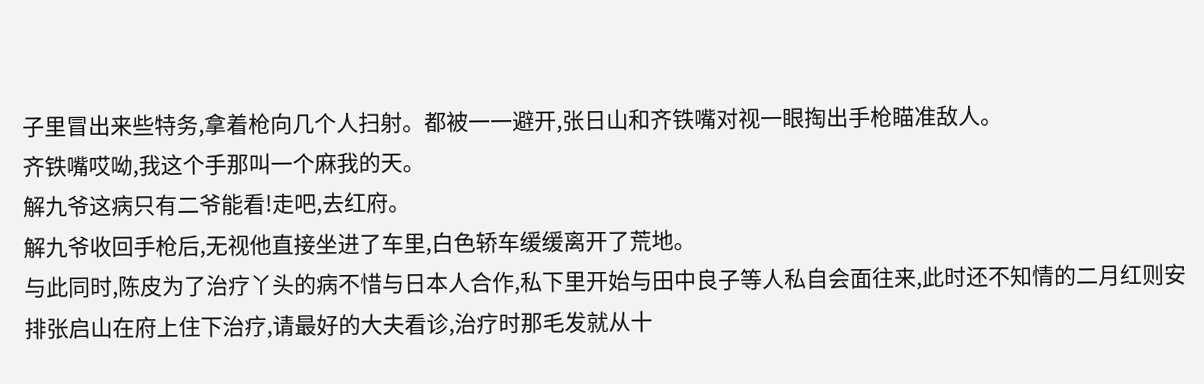子里冒出来些特务,拿着枪向几个人扫射。都被一一避开,张日山和齐铁嘴对视一眼掏出手枪瞄准敌人。
齐铁嘴哎呦,我这个手那叫一个麻我的天。
解九爷这病只有二爷能看!走吧,去红府。
解九爷收回手枪后,无视他直接坐进了车里,白色轿车缓缓离开了荒地。
与此同时,陈皮为了治疗丫头的病不惜与日本人合作,私下里开始与田中良子等人私自会面往来,此时还不知情的二月红则安排张启山在府上住下治疗,请最好的大夫看诊,治疗时那毛发就从十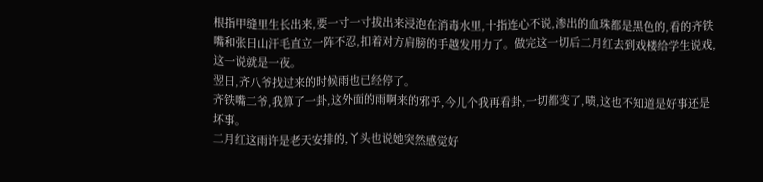根指甲缝里生长出来,要一寸一寸拔出来浸泡在消毒水里,十指连心不说,渗出的血珠都是黑色的,看的齐铁嘴和张日山汗毛直立一阵不忍,扣着对方肩膀的手越发用力了。做完这一切后二月红去到戏楼给学生说戏,这一说就是一夜。
翌日,齐八爷找过来的时候雨也已经停了。
齐铁嘴二爷,我算了一卦,这外面的雨啊来的邪乎,今儿个我再看卦,一切都变了,啧,这也不知道是好事还是坏事。
二月红这雨许是老天安排的,丫头也说她突然感觉好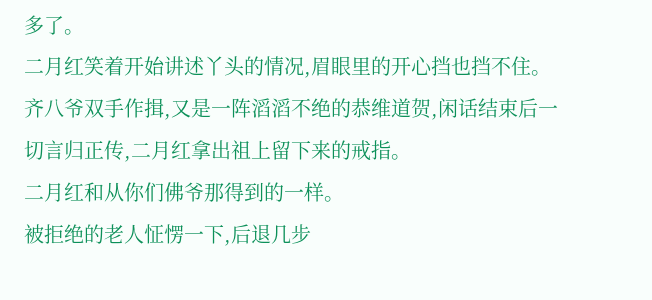多了。
二月红笑着开始讲述丫头的情况,眉眼里的开心挡也挡不住。齐八爷双手作揖,又是一阵滔滔不绝的恭维道贺,闲话结束后一切言归正传,二月红拿出祖上留下来的戒指。
二月红和从你们佛爷那得到的一样。
被拒绝的老人怔愣一下,后退几步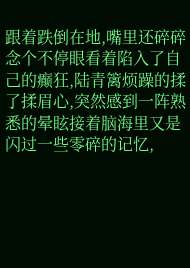跟着跌倒在地,嘴里还碎碎念个不停眼看着陷入了自己的癫狂,陆青篱烦躁的揉了揉眉心,突然感到一阵熟悉的晕眩接着脑海里又是闪过一些零碎的记忆,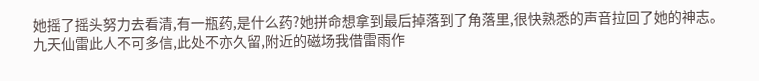她摇了摇头努力去看清,有一瓶药,是什么药?她拼命想拿到最后掉落到了角落里,很快熟悉的声音拉回了她的神志。
九天仙雷此人不可多信,此处不亦久留,附近的磁场我借雷雨作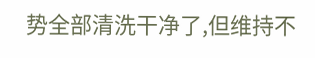势全部清洗干净了,但维持不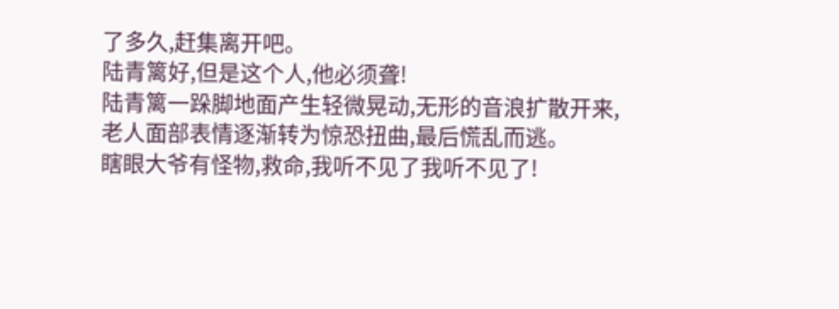了多久,赶集离开吧。
陆青篱好,但是这个人,他必须聋!
陆青篱一跺脚地面产生轻微晃动,无形的音浪扩散开来,老人面部表情逐渐转为惊恐扭曲,最后慌乱而逃。
瞎眼大爷有怪物,救命,我听不见了我听不见了!